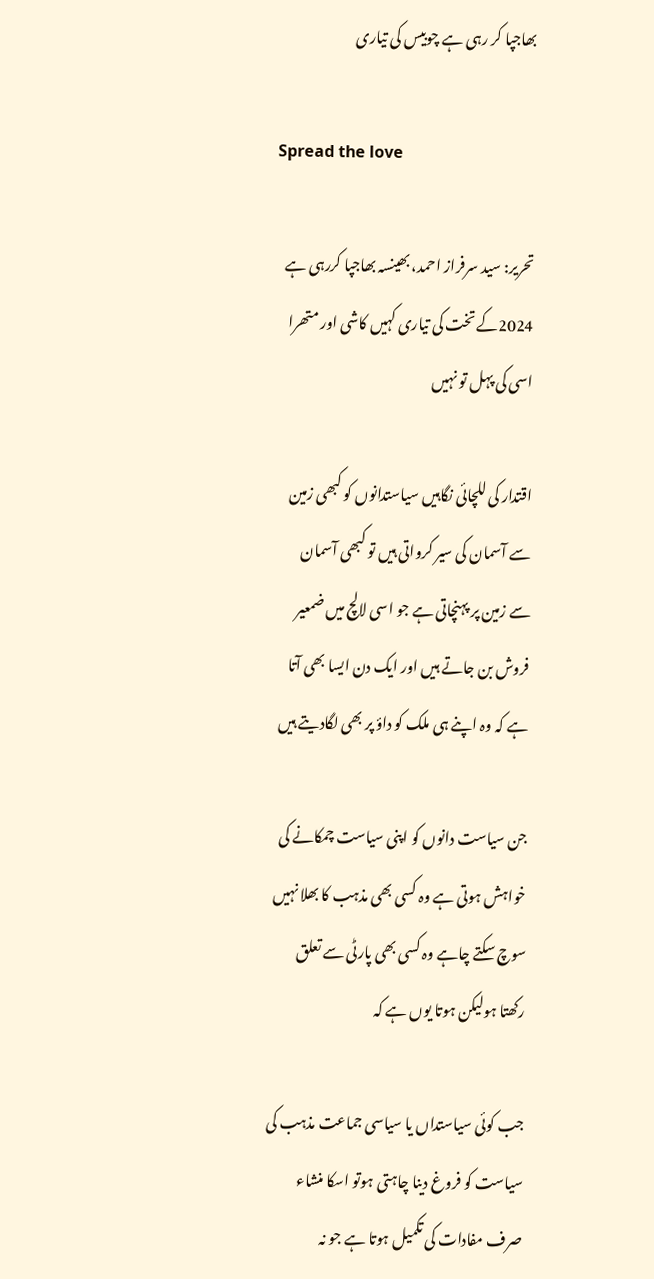بھاجپا کر رہی ہے چوبیس کی تیاری

Spread the love

تحریر: سید سرفراز احمد، بھینسہ بھاجپا کررہی ہے 2024کے تخت کی تیاری کہیں کاشی اور متھرا اسی کی پہل تو نہیں

اقتدار کی للچائی نگاہیں سیاستدانوں کو کبھی زمین سے آسمان کی سیر کرواتی ہیں تو کبھی آسمان  سے زمین پر پہنچاتی ہے جو اسی لالچ میں ضمعیر فروش بن جاتے ہیں اور ایک دن ایسا بھی آتا ہے کہ وہ اپنے ہی ملک کو داؤ پر بھی لگادیتے ہیں

جن سیاست دانوں کو اپنی سیاست چمکانے کی خواہش ہوتی ہے وہ کسی بھی مذہب کا بھلا نہیں سوچ سکتے چاہے وہ کسی بھی پارٹی سے تعلق رکھتا ہولیکن ہوتا یوں ہے کہ

جب کوئی سیاستداں یا سیاسی جماعت مذہب کی سیاست کو فروغ دینا چاہتی ہوتو اسکا منشاء صرف مفادات کی تکمیل ہوتا ہے جو نہ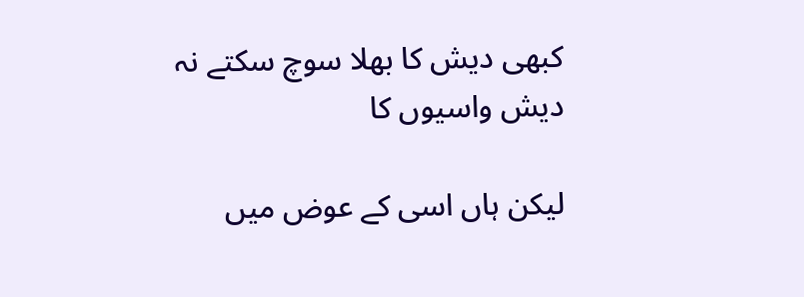کبھی دیش کا بھلا سوچ سکتے نہ دیش واسیوں کا

لیکن ہاں اسی کے عوض میں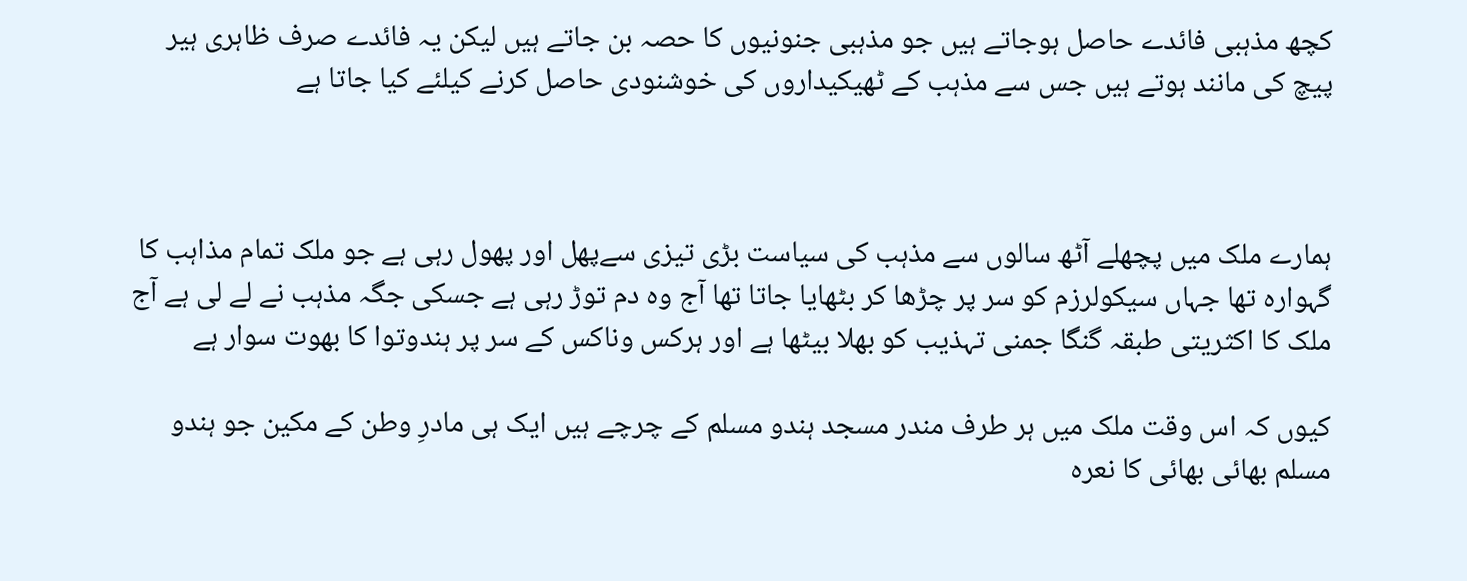کچھ مذہبی فائدے حاصل ہوجاتے ہیں جو مذہبی جنونیوں کا حصہ بن جاتے ہیں لیکن یہ فائدے صرف ظاہری ہیر پیچ کی مانند ہوتے ہیں جس سے مذہب کے ٹھیکیداروں کی خوشنودی حاصل کرنے کیلئے کیا جاتا ہے



ہمارے ملک میں پچھلے آٹھ سالوں سے مذہب کی سیاست بڑی تیزی سےپھل اور پھول رہی ہے جو ملک تمام مذاہب کا گہوارہ تھا جہاں سیکولرزم کو سر پر چڑھا کر بٹھایا جاتا تھا آج وہ دم توڑ رہی ہے جسکی جگہ مذہب نے لے لی ہے آج ملک کا اکثریتی طبقہ گنگا جمنی تہذیب کو بھلا بیٹھا ہے اور ہرکس وناکس کے سر پر ہندوتوا کا بھوت سوار ہے

کیوں کہ اس وقت ملک میں ہر طرف مندر مسجد ہندو مسلم کے چرچے ہیں ایک ہی مادرِ وطن کے مکین جو ہندو مسلم بھائی بھائی کا نعرہ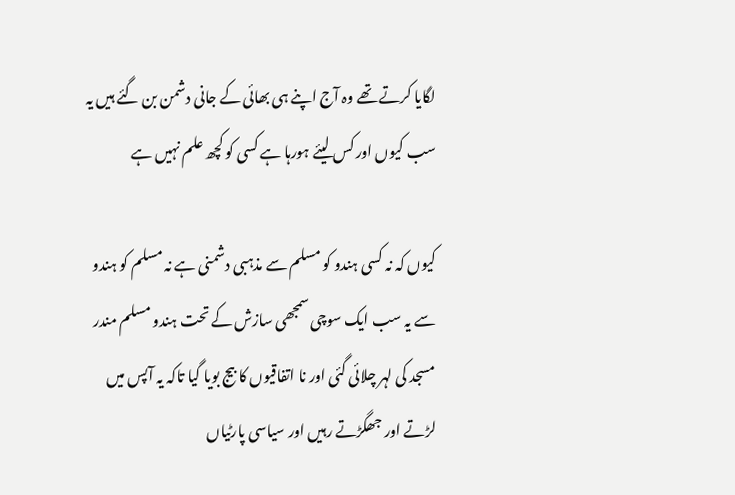لگایا کرتے تھے وہ آج اپنے ہی بھائی کے جانی دشمن بن گئے ہیں یہ سب کیوں اور کس لیئے ہورہا ہے کسی کو کچھ علم نہیں ہے

کیوں کہ نہ کسی ہندو کو مسلم سے مذہبی دشمنی ہے نہ مسلم کو ہندو سے یہ سب ایک سوچی سمجھی سازش کے تحت ہندو مسلم مندر مسجد کی لہر چلائی گئی اور نا اتفاقیوں کا بیج بویا گیا تاکہ یہ آپس میں لڑتے اور جھگڑتے رہیں اور سیاسی پارٹیاں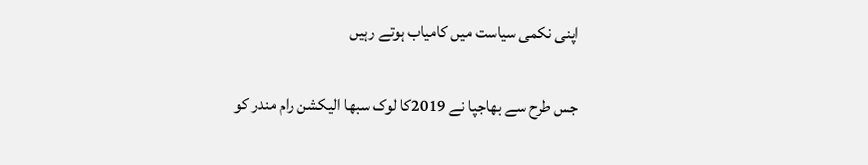اپنی نکمی سیاست میں کامیاب ہوتے رہیں

جس طرح سے بھاجپا نے 2019کا لوک سبھا الیکشن رام مندر کو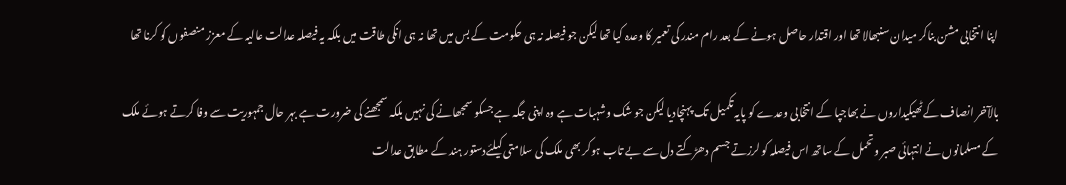اپنا انتخابی مشن بناکر میدان سنبھالا تھا اور اقتدار حاصل ہونے کے بعد رام مندر کی تعمیر کا وعدہ کیا تھا لیکن جو فیصلہ نہ ہی حکومت کے بس میں تھا نہ ہی انکی طاقت میں بلکہ یہ فیصلہ عدالت عالیہ کے معزز منصفوں کو کرنا تھا

بالآخر انصاف کےٹھیکیداروں نے بھاجپا کے انتخابی وعدے کو پایہ تکمیل تک پہنچادیا لیکن جو شک وشہبات ہے وہ اپنی جگہ ہے جسکو سمجھانے کی نہیں بلکہ سمجھنے کی ضرورت ہے بہر حال جمہوریت سے وفا کرتے ہوئے ملک کے مسلمانوں نے انتہائی صبر وتحمل کے ساتھ اس فیصلہ کو لرزتے جسم دھڑکتے دل سے بے تاب ہوکر بھی ملک کی سلامتی کیلئےدستور ہند کے مطابق عدالت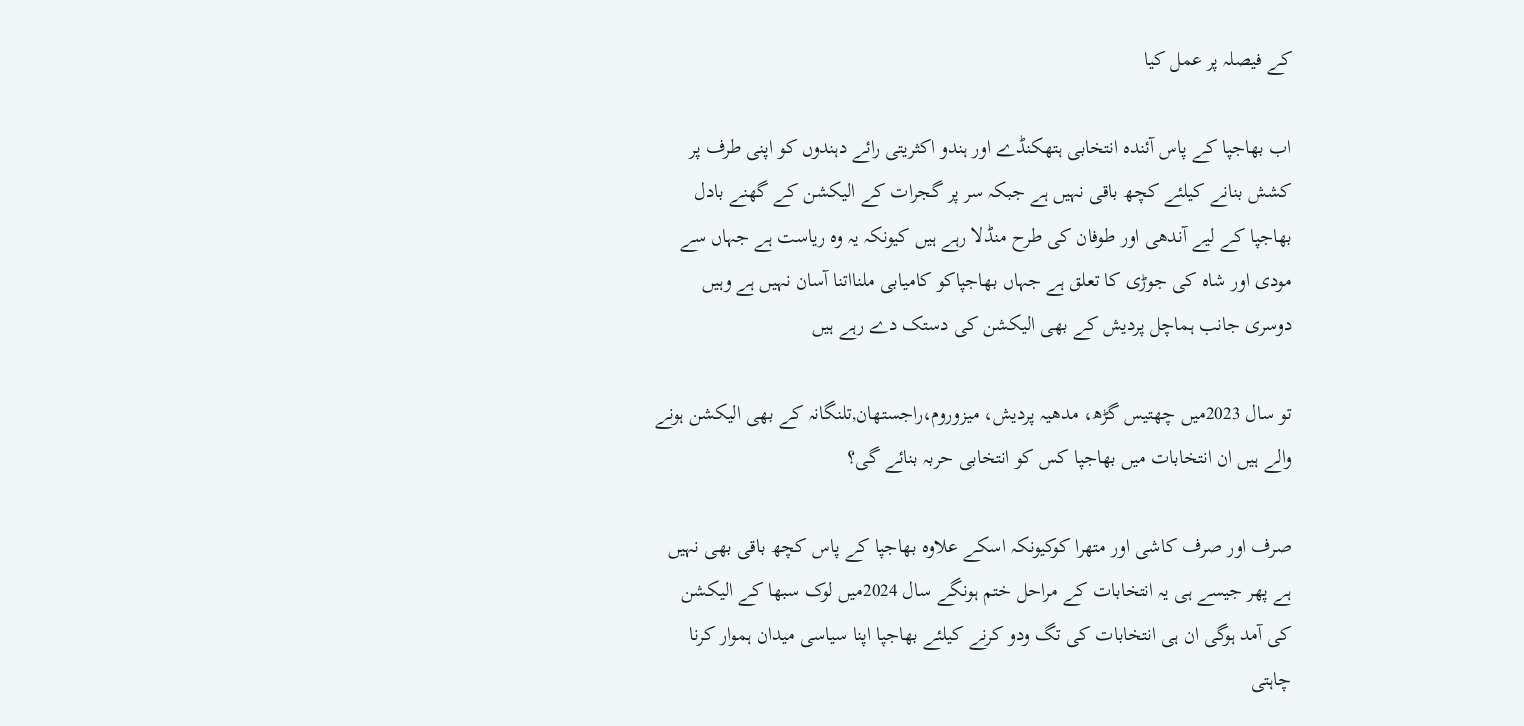کے فیصلہ پر عمل کیا

اب بھاجپا کے پاس آئندہ انتخابی ہتھکنڈے اور ہندو اکثریتی رائے دہندوں کو اپنی طرف پر کشش بنانے کیلئے کچھ باقی نہیں ہے جبکہ سر پر گجرات کے الیکشن کے گھنے بادل بھاجپا کے لیے آندھی اور طوفان کی طرح منڈلا رہے ہیں کیونکہ یہ وہ ریاست ہے جہاں سے مودی اور شاہ کی جوڑی کا تعلق ہے جہاں بھاجپاکو کامیابی ملنااتنا آسان نہیں ہے وہیں دوسری جانب ہماچل پردیش کے بھی الیکشن کی دستک دے رہے ہیں

تو سال 2023میں چھتیس گڑھ، مدھیہ پردیش، میزوروم،راجستھان,تلنگانہ کے بھی الیکشن ہونے والے ہیں ان انتخابات میں بھاجپا کس کو انتخابی حربہ بنائے گی؟

صرف اور صرف کاشی اور متھرا کوکیونکہ اسکے علاوہ بھاجپا کے پاس کچھ باقی بھی نہیں ہے پھر جیسے ہی یہ انتخابات کے مراحل ختم ہونگے سال 2024میں لوک سبھا کے الیکشن کی آمد ہوگی ان ہی انتخابات کی تگ ودو کرنے کیلئے بھاجپا اپنا سیاسی میدان ہموار کرنا چاہتی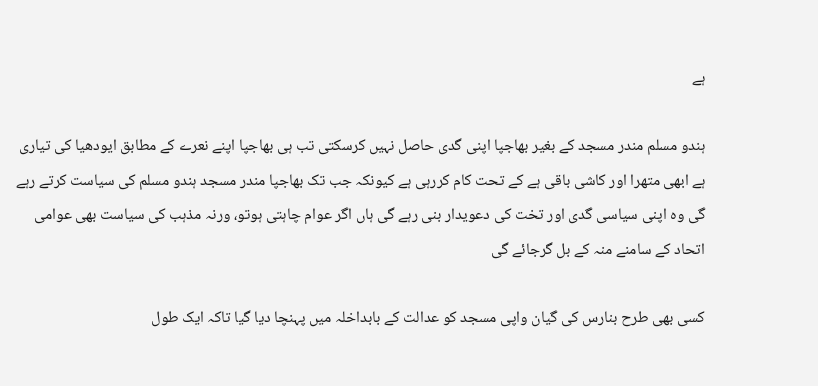ہے

ہندو مسلم مندر مسجد کے بغیر بھاجپا اپنی گدی حاصل نہیں کرسکتی تب ہی بھاجپا اپنے نعرے کے مطابق ایودھیا کی تیاری ہے ابھی متھرا اور کاشی باقی ہے کے تحت کام کررہی ہے کیونکہ جب تک بھاجپا مندر مسجد ہندو مسلم کی سیاست کرتے رہے گی وہ اپنی سیاسی گدی اور تخت کی دعویدار بنی رہے گی ہاں اگر عوام چاہتی ہوتو، ورنہ مذہب کی سیاست بھی عوامی اتحاد کے سامنے منہ کے بل گرجائے گی

کسی بھی طرح بنارس کی گیان واپی مسجد کو عدالت کے بابداخلہ میں پہنچا دیا گیا تاکہ ایک طول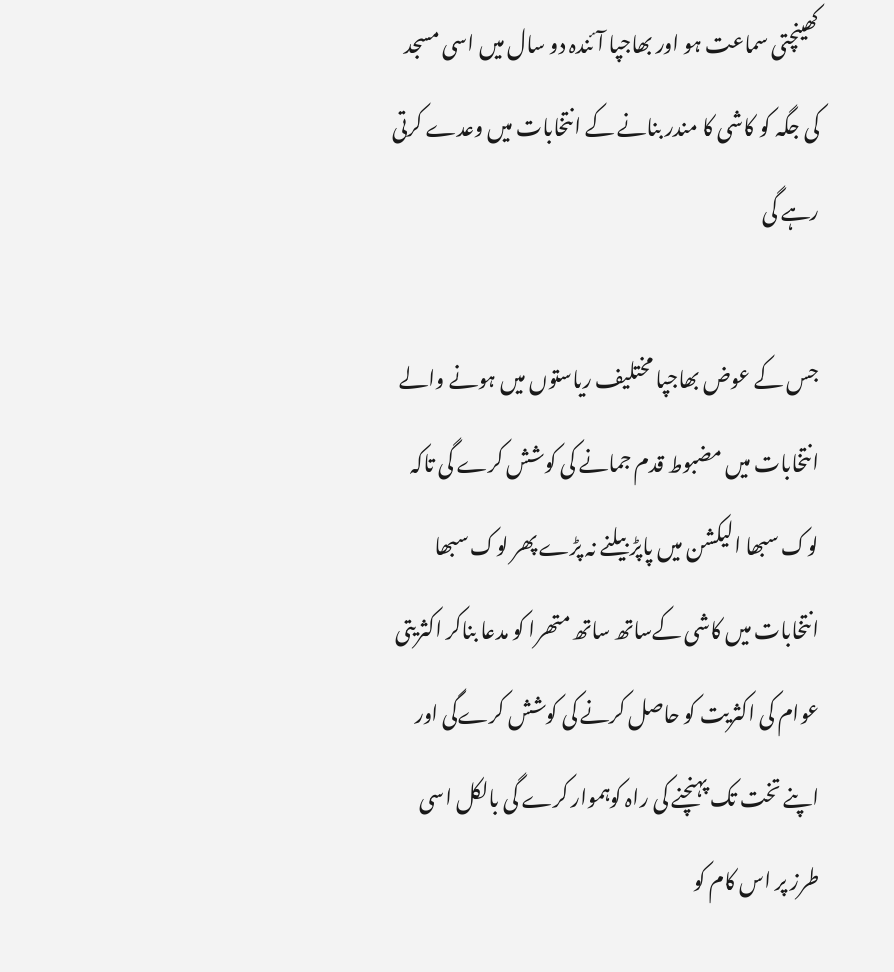کھینچتی سماعت ہو اور بھاجپا آئندہ دو سال میں اسی مسجد کی جگہ کو کاشی کا مندر بنانے کے انتخابات میں وعدے کرتی رہے گی

جس کے عوض بھاجپا مختلیف ریاستوں میں ہونے والے انتخابات میں مضبوط قدم جمانے کی کوشش کرے گی تاکہ لوک سبھا الیکشن میں پاپڑ بیلنے نہ پڑے پھر لوک سبھا انتخابات میں کاشی کےساتھ ساتھ متھرا کو مدعا بناکر اکثریتی عوام کی اکثریت کو حاصل کرنے کی کوشش کرےگی اور اپنے تخت تک پہنچنے کی راہ کوہموار کرے گی بالکل اسی طرز پر اس کام کو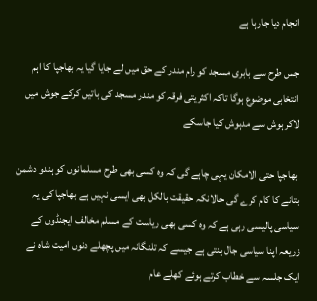انجام دیا جارہا ہے

جس طرح سے بابری مسجد کو رام مندر کے حق میں لے جایا گیا یہ بھاجپا کا اہم انتخابی موضوع ہوگا تاکہ اکثریتی فرقہ کو مندر مسجد کی باتیں کرکے جوش میں لاکر ہوش سے مدہوش کیا جاسکے

 بھاجپا حتی الامکان یہی چاہے گی کہ وہ کسی بھی طرح مسلمانوں کو ہندو دشمن بتانے کا کام کرے گی حالانکہ حقیقت بالکل بھی ایسی نہیں ہے بھاجپا کی یہ سیاسی پالیسی رہی ہے کہ وہ کسی بھی ریاست کے مسلم مخالف ایجنڈوں کے زریعہ اپنا سیاسی جال بنتی ہے جیسے کہ تلنگانہ میں پچھلے دنوں امیت شاہ نے ایک جلسہ سے خطاب کرتے ہوئے کھلے عام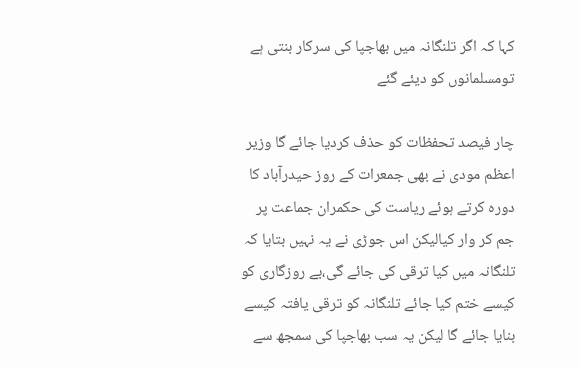کہا کہ اگر تلنگانہ میں بھاجپا کی سرکار بنتی ہے تومسلمانوں کو دیئے گئے

چار فیصد تحفظات کو حذف کردیا جائے گا وزیر اعظم مودی نے بھی جمعرات کے روز حیدرآباد کا دورہ کرتے ہوئے ریاست کی حکمران جماعت پر جم کر وار کیالیکن اس جوڑی نے یہ نہیں بتایا کہ تلنگانہ میں کیا ترقی کی جائے گی،بے روزگاری کو کیسے ختم کیا جائے تلنگانہ کو ترقی یافتہ کیسے بنایا جائے گا لیکن یہ سب بھاجپا کی سمجھ سے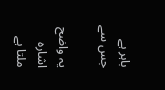باہر ہے جس سے

یہ واضح اشارہ ملتا ہے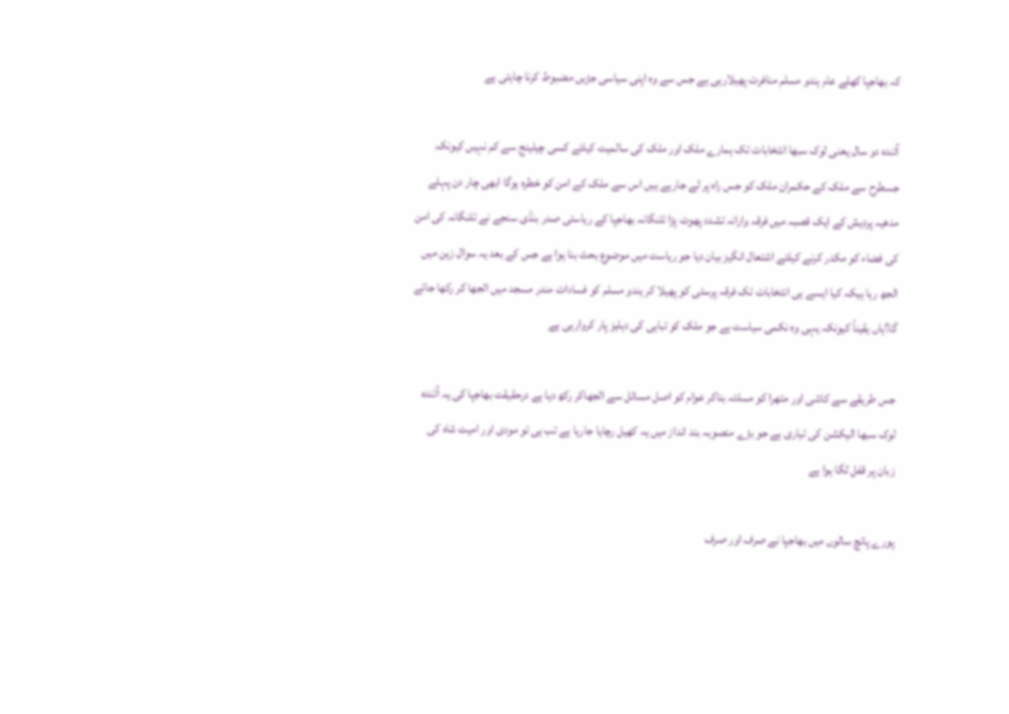کہ بھاجپا کھلے عام ہندو مسلم منافرت پھیلارہی ہے جس سے وہ اپنی سیاسی جڑیں مضبوط کرنا چاہتی ہے

آئندہ دو سال یعنی لوک سبھا انتخابات تک ہمارے ملک اور ملک کی سالمیت کیلئے کسی چیلینج سے کم نہیں کیونکہ جسطرح سے ملک کے حکمران ملک کو جس راہ پر لے جارہے ہیں اس سے ملک کے امن کو خطرہ ہوگا ابھی چار دن پہلے مدھیہ پردیش کے ایک قصبہ میں فرقہ وارانہ تشدد پھوٹ پڑا تلنگانہ بھاجپا کے ریاستی صدر بنڈی سنجے نے تلنگانہ کی امن کی فضاء کو مکدر کرنے کیلئے اشتعال انگیز بیان دیا جو ریاست میں موضوع بحث بنا ہوا ہے جس کے بعد یہ سوال زہن میں الجھ رہا ہیکہ کیا ایسے ہی انتخابات تک فرقہ پرستی کو پھیلا کر ہندو مسلم کو فسادات مندر مسجد میں الجھا کر رکھا جائے گا؟ہاں یقیناً کیونکہ یہی وہ نکمی سیاست ہے جو ملک کو تباہی کی دہلیز پار کروارہی ہے

جس طریقے سے کاشی اور متھرا کو مسلئہ بناکر عوام کو اصل مسائل سے الجھاکر رکھ دیا ہے درحقیقت بھاجپا کی یہ آئندہ لوک سبھا الیکشن کی تیاری ہے جو بڑے منصوبہ بند انداز میں یہ کھیل رچایا جارہا ہے تب ہی تو مودی اور امیت شاہ کی زبان پر قفل لگا ہوا ہے

پورے پانچ سالوں میں بھاجپا نے صرف اور صرف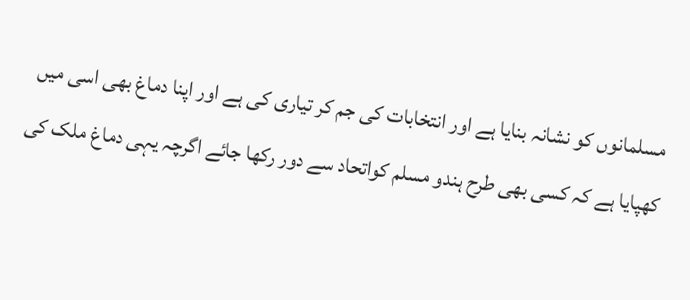مسلمانوں کو نشانہ بنایا ہے اور انتخابات کی جم کر تیاری کی ہے اور اپنا دماغ بھی اسی میں کھپایا ہے کہ کسی بھی طرح ہندو مسلم کواتحاد سے دور رکھا جائے اگرچہ یہی دماغ ملک کی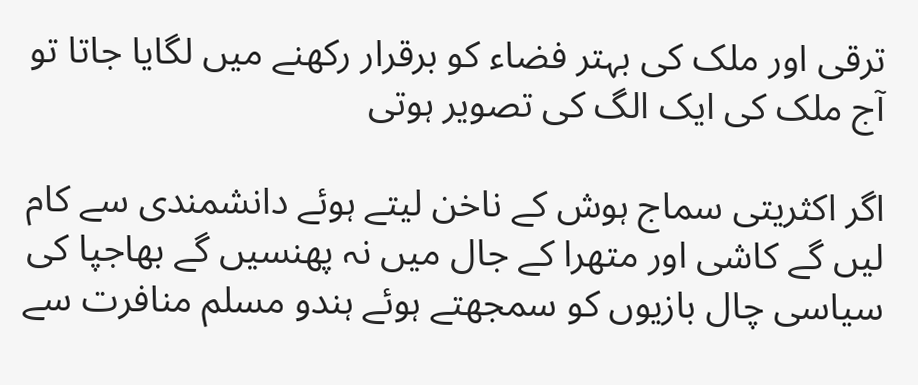ترقی اور ملک کی بہتر فضاء کو برقرار رکھنے میں لگایا جاتا تو آج ملک کی ایک الگ کی تصویر ہوتی

اگر اکثریتی سماج ہوش کے ناخن لیتے ہوئے دانشمندی سے کام لیں گے کاشی اور متھرا کے جال میں نہ پھنسیں گے بھاجپا کی سیاسی چال بازیوں کو سمجھتے ہوئے ہندو مسلم منافرت سے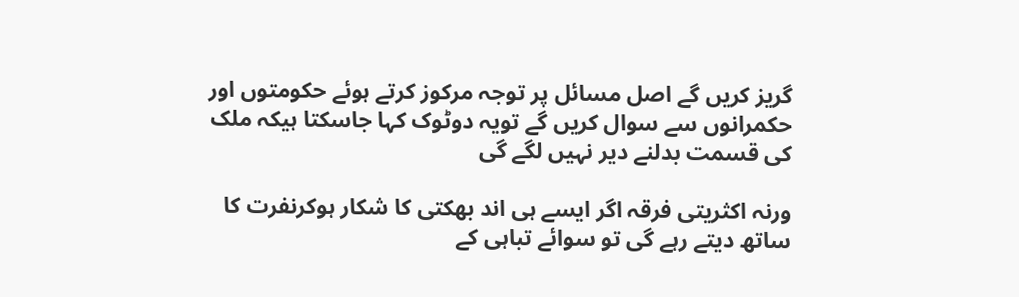گریز کریں گے اصل مسائل پر توجہ مرکوز کرتے ہوئے حکومتوں اور حکمرانوں سے سوال کریں گے تویہ دوٹوک کہا جاسکتا ہیکہ ملک کی قسمت بدلنے دیر نہیں لگے گی

ورنہ اکثریتی فرقہ اگر ایسے ہی اند بھکتی کا شکار ہوکرنفرت کا ساتھ دیتے رہے گی تو سوائے تباہی کے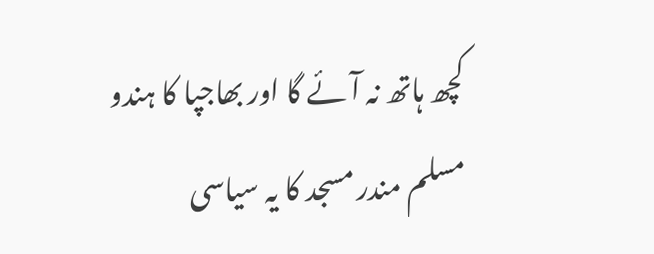کچھ ہاتھ نہ آئے گا اور بھاجپا کا ہندو مسلم مندر مسجد کا یہ سیاسی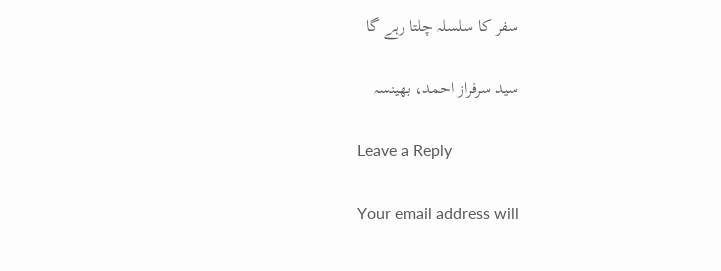سفر کا سلسلہ چلتا رہے گا

سید سرفراز احمد، بھینسہ

Leave a Reply

Your email address will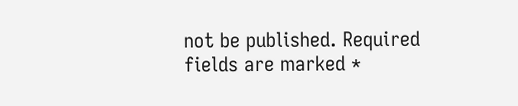not be published. Required fields are marked *